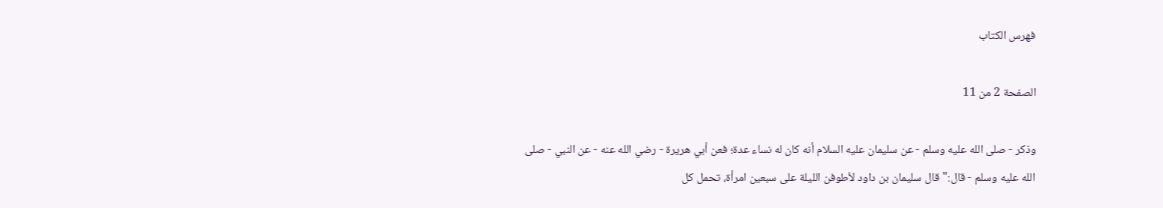فهرس الكتاب

الصفحة 2 من 11

وذكر - صلى الله عليه وسلم - عن سليمان عليه السلام أنه كان له نساء عدة؛ فعن أبي هريرة - رضي الله عنه - عن النبي - صلى الله عليه وسلم - قال:"قال سليمان بن داود لأطوفن الليلة على سبعين امرأة، تحمل كل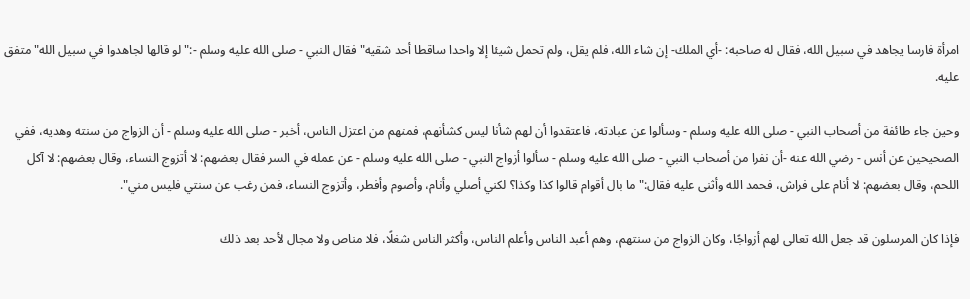امرأة فارسا يجاهد في سبيل الله، فقال له صاحبه: -أي الملك- إن شاء الله، فلم يقل، ولم تحمل شيئا إلا واحدا ساقطا أحد شقيه"فقال النبي - صلى الله عليه وسلم -:"لو قالها لجاهدوا في سبيل الله"متفق عليه.

وحين جاء طائفة من أصحاب النبي - صلى الله عليه وسلم - وسألوا عن عبادته، فاعتقدوا أن لهم شأنا ليس كشأنهم، فمنهم من اعتزل الناس، أخبر - صلى الله عليه وسلم - أن الزواج من سنته وهديه، ففي الصحيحين عن أنس - رضي الله عنه -أن نفرا من أصحاب النبي - صلى الله عليه وسلم - سألوا أزواج النبي - صلى الله عليه وسلم - عن عمله في السر فقال بعضهم: لا أتزوج النساء، وقال بعضهم: لا آكل اللحم، وقال بعضهم: لا أنام على فراش، فحمد الله وأثنى عليه فقال:"ما بال أقوام قالوا كذا وكذا؟ لكني أصلي وأنام، وأصوم وأفطر، وأتزوج النساء، فمن رغب عن سنتي فليس مني".

فإذا كان المرسلون قد جعل الله تعالى لهم أزواجًا، وكان الزواج من سنتهم، وهم أعبد الناس وأعلم الناس، وأكثر الناس شغلًا، فلا مناص ولا مجال لأحد بعد ذلك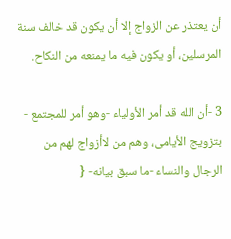أن يعتذر عن الزواج إلا أن يكون قد خالف سنة المرسلين، أو يكون فيه ما يمنعه من النكاح.

3 -أن الله قد أمر الأولياء -وهو أمر للمجتمع - بتزويج الأيامى، وهم من لاأزواج لهم من الرجال والنساء -ما سبق بيانه- {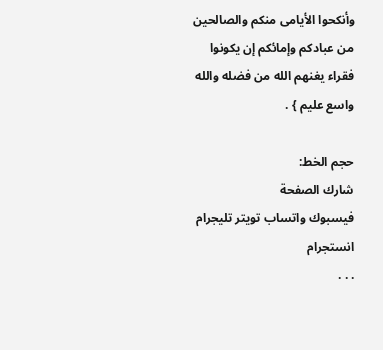وأنكحوا الأيامى منكم والصالحين من عبادكم وإمائكم إن يكونوا فقراء يغنهم الله من فضله والله واسع عليم } .

حجم الخط:
شارك الصفحة
فيسبوك واتساب تويتر تليجرام انستجرام
. . .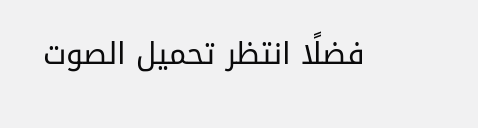فضلًا انتظر تحميل الصوت